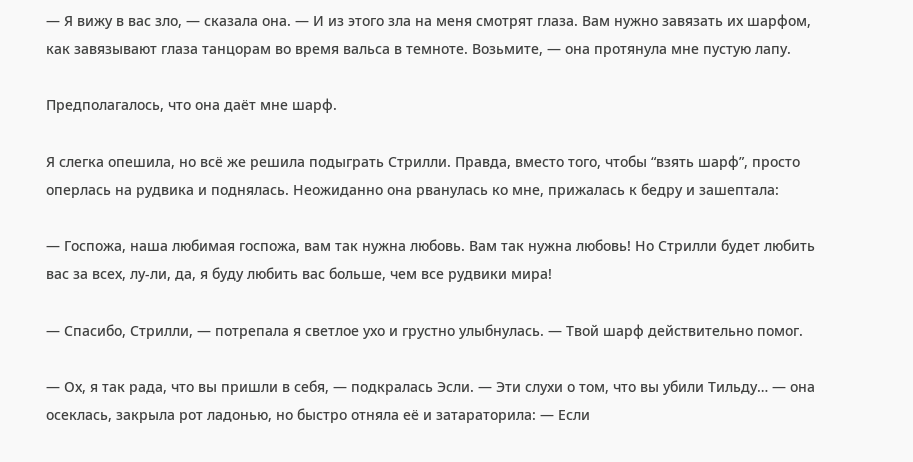— Я вижу в вас зло, — сказала она. — И из этого зла на меня смотрят глаза. Вам нужно завязать их шарфом, как завязывают глаза танцорам во время вальса в темноте. Возьмите, — она протянула мне пустую лапу.

Предполагалось, что она даёт мне шарф.

Я слегка опешила, но всё же решила подыграть Стрилли. Правда, вместо того, чтобы “взять шарф”, просто оперлась на рудвика и поднялась. Неожиданно она рванулась ко мне, прижалась к бедру и зашептала:

— Госпожа, наша любимая госпожа, вам так нужна любовь. Вам так нужна любовь! Но Стрилли будет любить вас за всех, лу-ли, да, я буду любить вас больше, чем все рудвики мира!

— Спасибо, Стрилли, — потрепала я светлое ухо и грустно улыбнулась. — Твой шарф действительно помог.

— Ох, я так рада, что вы пришли в себя, — подкралась Эсли. — Эти слухи о том, что вы убили Тильду… — она осеклась, закрыла рот ладонью, но быстро отняла её и затараторила: — Если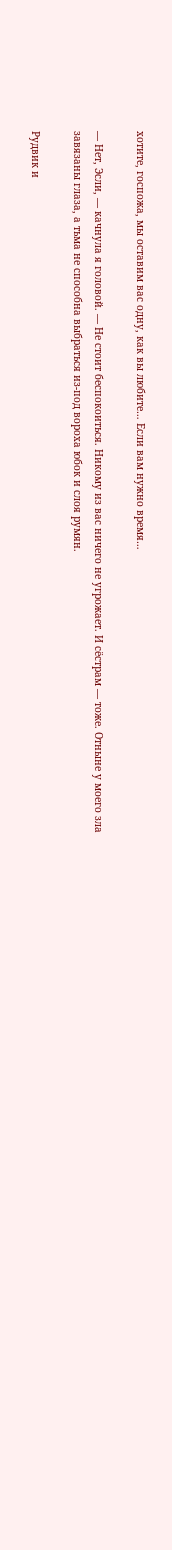хотите, госпожа, мы оставим вас одну, как вы любите… Если вам нужно время…

— Нет, Эсли, — качнула я головой. — Не стоит беспокоиться. Никому из вас ничего не угрожает. И сёстрам — тоже. Отныне у моего зла завязаны глаза, а тьма не способна выбраться из-под вороха юбок и слоя румян.

Рудвик и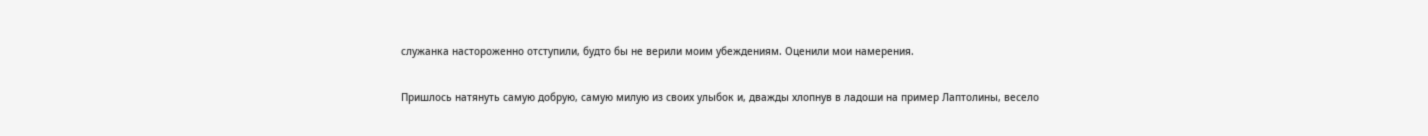служанка настороженно отступили, будто бы не верили моим убеждениям. Оценили мои намерения.

Пришлось натянуть самую добрую, самую милую из своих улыбок и, дважды хлопнув в ладоши на пример Лаптолины, весело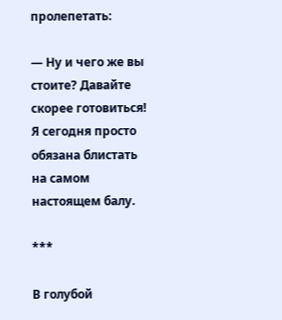пролепетать:

— Ну и чего же вы стоите? Давайте скорее готовиться! Я сегодня просто обязана блистать на самом настоящем балу.

***

В голубой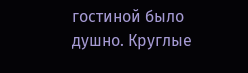гостиной было душно. Круглые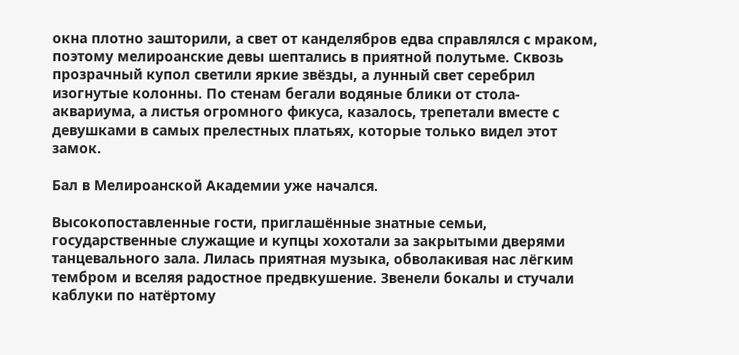окна плотно зашторили, а свет от канделябров едва справлялся с мраком, поэтому мелироанские девы шептались в приятной полутьме. Сквозь прозрачный купол светили яркие звёзды, а лунный свет серебрил изогнутые колонны. По стенам бегали водяные блики от стола-аквариума, а листья огромного фикуса, казалось, трепетали вместе с девушками в самых прелестных платьях, которые только видел этот замок.

Бал в Мелироанской Академии уже начался.

Высокопоставленные гости, приглашённые знатные семьи, государственные служащие и купцы хохотали за закрытыми дверями танцевального зала. Лилась приятная музыка, обволакивая нас лёгким тембром и вселяя радостное предвкушение. Звенели бокалы и стучали каблуки по натёртому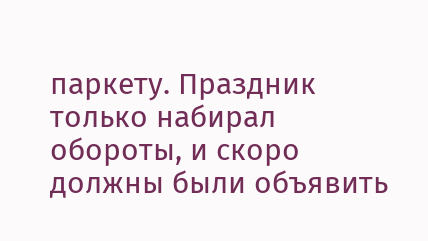паркету. Праздник только набирал обороты, и скоро должны были объявить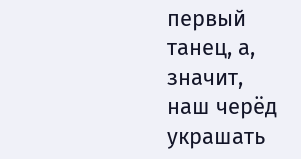первый танец, а, значит, наш черёд украшать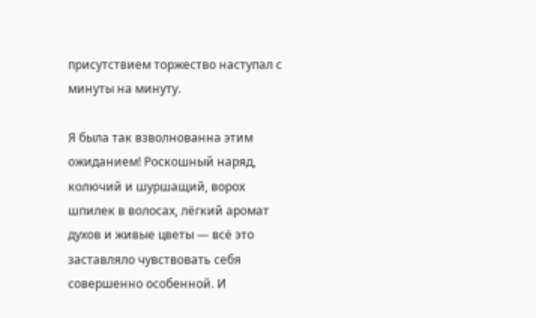присутствием торжество наступал с минуты на минуту.

Я была так взволнованна этим ожиданием! Роскошный наряд, колючий и шуршащий, ворох шпилек в волосах, лёгкий аромат духов и живые цветы — всё это заставляло чувствовать себя совершенно особенной. И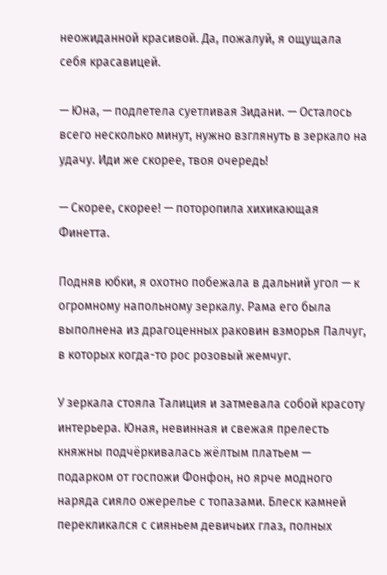неожиданной красивой. Да, пожалуй, я ощущала себя красавицей.

— Юна, — подлетела суетливая Зидани. — Осталось всего несколько минут, нужно взглянуть в зеркало на удачу. Иди же скорее, твоя очередь!

— Скорее, скорее! — поторопила хихикающая Финетта.

Подняв юбки, я охотно побежала в дальний угол — к огромному напольному зеркалу. Рама его была выполнена из драгоценных раковин взморья Палчуг, в которых когда-то рос розовый жемчуг.

У зеркала стояла Талиция и затмевала собой красоту интерьера. Юная, невинная и свежая прелесть княжны подчёркивалась жёлтым платьем — подарком от госпожи Фонфон, но ярче модного наряда сияло ожерелье с топазами. Блеск камней перекликался с сияньем девичьих глаз, полных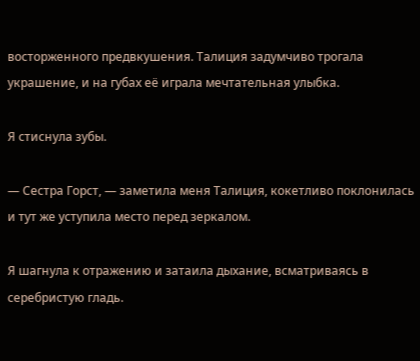восторженного предвкушения. Талиция задумчиво трогала украшение, и на губах её играла мечтательная улыбка.

Я стиснула зубы.

— Сестра Горст, — заметила меня Талиция, кокетливо поклонилась и тут же уступила место перед зеркалом.

Я шагнула к отражению и затаила дыхание, всматриваясь в серебристую гладь.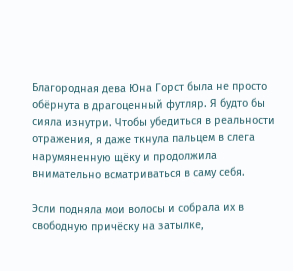Благородная дева Юна Горст была не просто обёрнута в драгоценный футляр. Я будто бы сияла изнутри. Чтобы убедиться в реальности отражения, я даже ткнула пальцем в слега нарумяненную щёку и продолжила внимательно всматриваться в саму себя.

Эсли подняла мои волосы и собрала их в свободную причёску на затылке,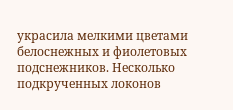украсила мелкими цветами белоснежных и фиолетовых подснежников. Несколько подкрученных локонов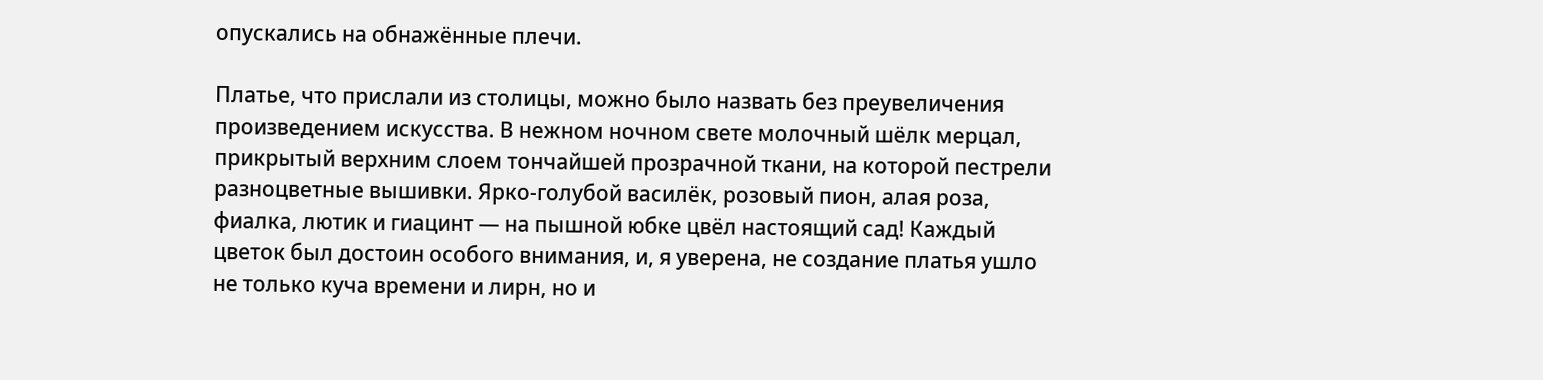опускались на обнажённые плечи.

Платье, что прислали из столицы, можно было назвать без преувеличения произведением искусства. В нежном ночном свете молочный шёлк мерцал, прикрытый верхним слоем тончайшей прозрачной ткани, на которой пестрели разноцветные вышивки. Ярко-голубой василёк, розовый пион, алая роза, фиалка, лютик и гиацинт — на пышной юбке цвёл настоящий сад! Каждый цветок был достоин особого внимания, и, я уверена, не создание платья ушло не только куча времени и лирн, но и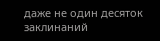даже не один десяток заклинаний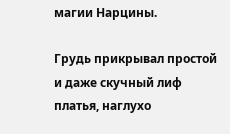магии Нарцины.

Грудь прикрывал простой и даже скучный лиф платья, наглухо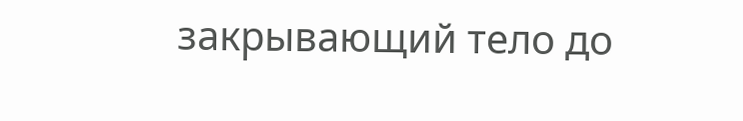закрывающий тело до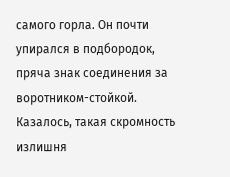самого горла. Он почти упирался в подбородок, пряча знак соединения за воротником-стойкой. Казалось, такая скромность излишня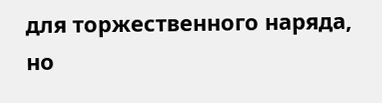для торжественного наряда, но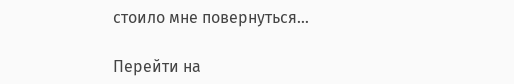стоило мне повернуться…

Перейти на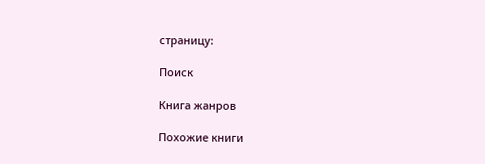страницу:

Поиск

Книга жанров

Похожие книги